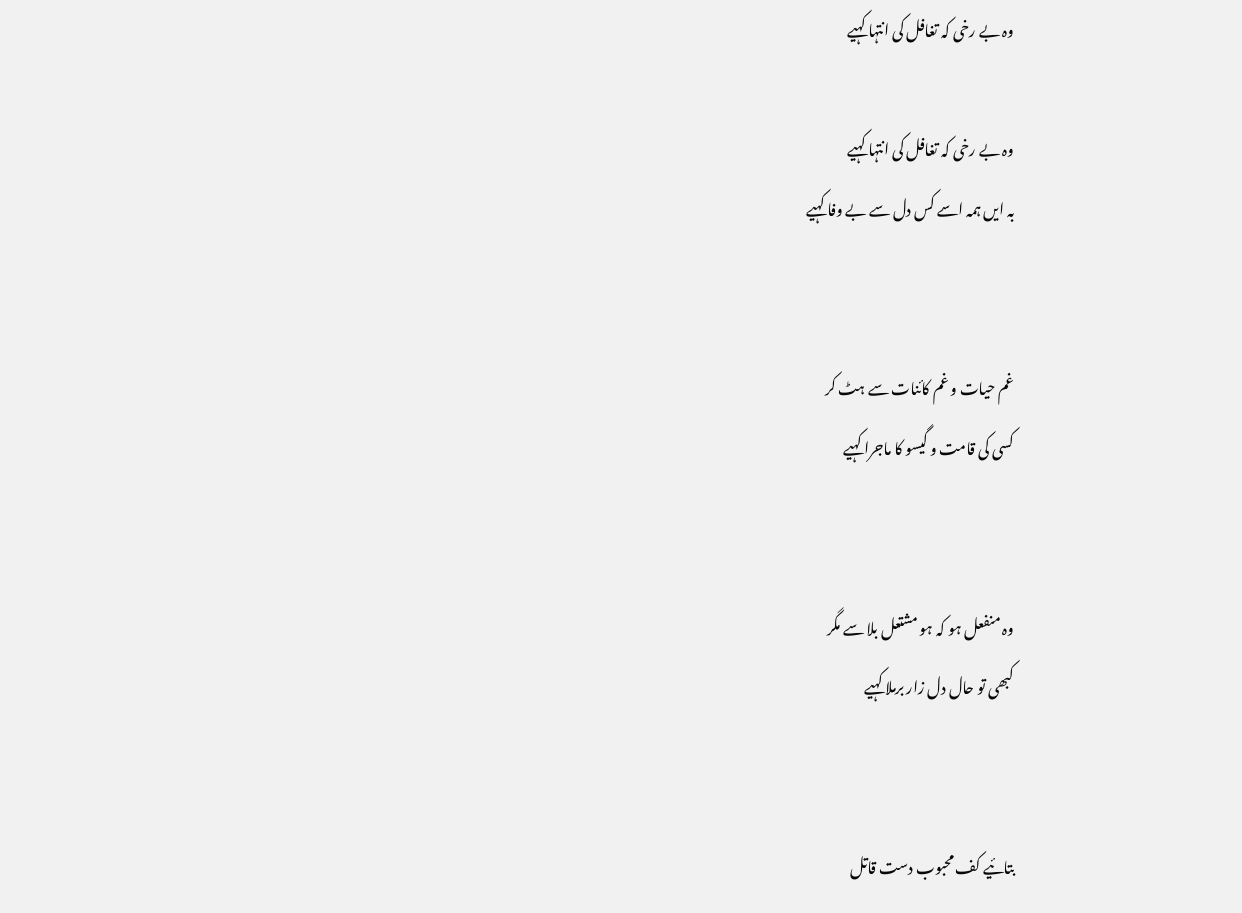وہ بے رخی کہ تغافل کی انتہا کہیے

وہ بے رخی کہ تغافل کی انتہا کہیے
بہ ایں ہمہ اسے کس دل سے بے وفا کہیے


غم حیات و غم کائنات سے ہٹ کر
کسی کی قامت و گیسو کا ماجرا کہیے


وہ منفعل ہو کہ ہو مشتعل بلا سے مگر
کبھی تو حال دل زار برملا کہیے


بتائیے کف محبوب دست قاتل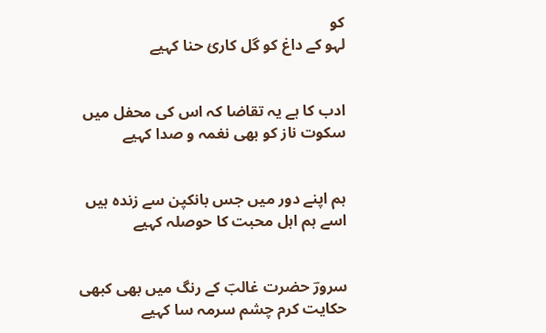کو
لہو کے داغ کو گل کارئ حنا کہیے


ادب کا ہے یہ تقاضا کہ اس کی محفل میں
سکوت ناز کو بھی نغمہ و صدا کہیے


ہم اپنے دور میں جس بانکپن سے زندہ ہیں
اسے ہم اہل محبت کا حوصلہ کہیے


سرورؔ حضرت غالبؔ کے رنگ میں بھی کبھی
حکایت کرم چشم سرمہ سا کہیے